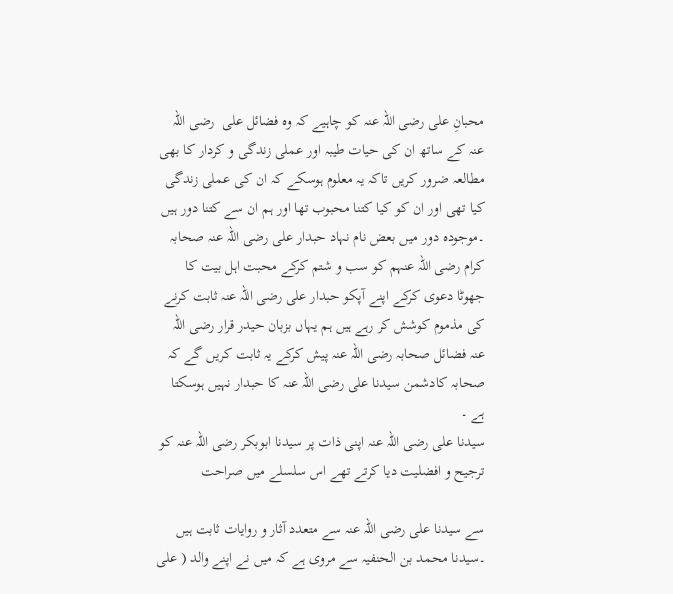محبانِ علی رضی اللہ عنہ کو چاہیے کہ وہ فضائل علی  رضی اللہ عنہ کے ساتھ ان کی حیات طیبہ اور عملی زندگی و کردار کا بھی مطالعہ ضرور کریں تاکہ یہ معلوم ہوسکے کہ ان کی عملی زندگی کیا تھی اور ان کو کیا کتنا محبوب تھا اور ہم ان سے کتنا دور ہیں ۔موجودہ دور میں بعض نام نہاد حبدار علی رضی اللہ عنہ صحابہ کرام رضی اللہ عنہم کو سب و شتم کرکے محبت اہل بیت کا جھوٹا دعوی کرکے اپنے آپکو حبدار علی رضی اللہ عنہ ثابت کرنے کی مذموم کوشش کر رہے ہیں ہم یہاں بزبان حیدر قرار رضی اللہ عنہ فضائل صحابہ رضی اللہ عنہ پیش کرکے یہ ثابت کریں گے کہ صحابہ کادشمن سیدنا علی رضی اللہ عنہ کا حبدار نہیں ہوسکتا ہے ۔
سیدنا علی رضی اللہ عنہ اپنی ذات پر سیدنا ابوبکر رضی اللہ عنہ کو ترجیح و افضلیت دیا کرتے تھے اس سلسلے میں صراحت

سے سیدنا علی رضی اللہ عنہ سے متعدد آثار و روایات ثابت ہیں ۔سیدنا محمد بن الحنفیہ سے مروی ہے کہ میں نے اپنے والد ( علی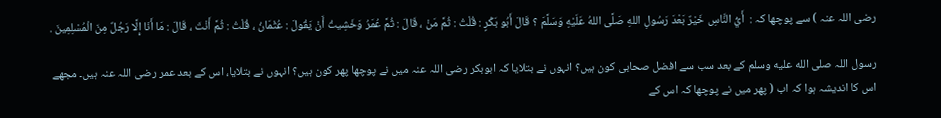رضی اللہ عنہ ) سے پوچھا کہ :  أَيُّ النَّاسِ خَيْرٌ بَعْدَ رَسُولِ اللهِ صَلَّى اللهُ عَلَيْهِ وَسَلَّمَ ؟ قَالَ أَبُو بَكْرٍ : قُلْتُ : ثُمَّ مَنْ ، قَالَ : ثُمَّ عُمَرُ وَخَشِيتُ أَنْ يَقُولَ : عُثْمَانُ ، قُلْتُ : ثُمَّ أَنْتَ ، قَالَ : مَا أَنَا إِلَّا رَجُلٌ مِنَ الْمُسْلِمِينَ .

رسول اللہ صلى الله عليه وسلم کے بعد سب سے افضل صحابی کون ہیں؟ انہوں نے بتلایا کہ ابوبکر رضی اللہ عنہ میں نے پوچھا پھر کون ہیں؟ انہوں نے بتلایا، اس کے بعد عمر رضی اللہ عنہ ہیں۔ مجھے اس کا اندیشہ ہوا کہ اب ( پھر میں نے پوچھا کہ اس کے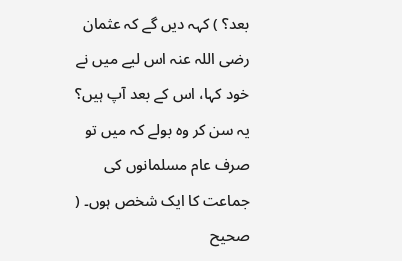بعد؟ ) کہہ دیں گے کہ عثمان رضی اللہ عنہ اس لیے میں نے خود کہا، اس کے بعد آپ ہیں؟ یہ سن کر وہ بولے کہ میں تو صرف عام مسلمانوں کی جماعت کا ایک شخص ہوں۔ ( صحیح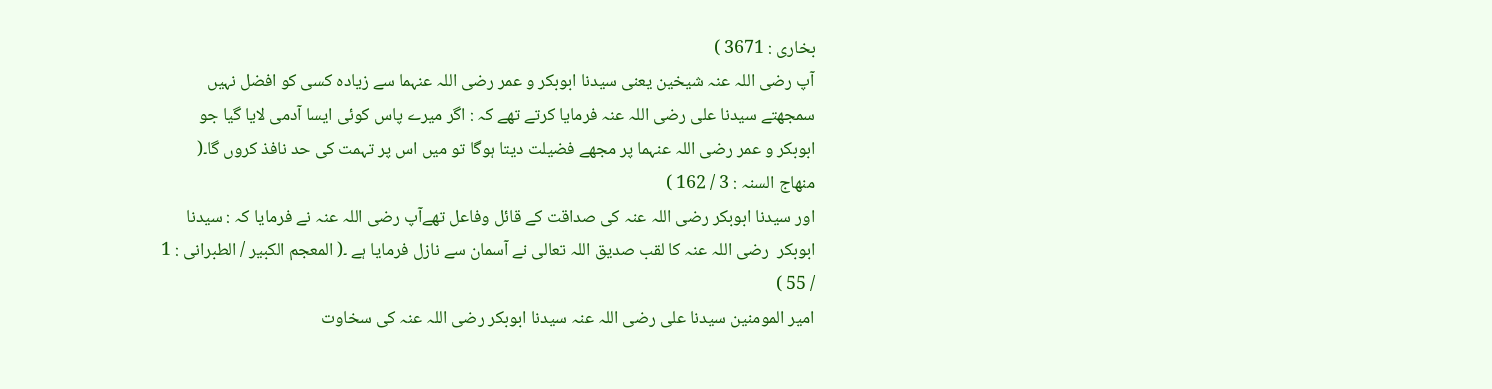بخاری : 3671 )
آپ رضی اللہ عنہ شیخین یعنی سیدنا ابوبکر و عمر رضی اللہ عنہما سے زیادہ کسی کو افضل نہیں سمجھتے سیدنا علی رضی اللہ عنہ فرمایا کرتے تھے کہ : اگر میرے پاس کوئی ایسا آدمی لایا گیا جو ابوبکر و عمر رضی اللہ عنہما پر مجھے فضیلت دیتا ہوگا تو میں اس پر تہمت کی حد نافذ کروں گا۔( منھاج السنہ : 3 / 162 )
اور سیدنا ابوبکر رضی اللہ عنہ کی صداقت کے قائل وفاعل تھےآپ رضی اللہ عنہ نے فرمایا کہ : سیدنا ابوبکر  رضی اللہ عنہ کا لقب صدیق اللہ تعالی نے آسمان سے نازل فرمایا ہے ۔( المعجم الکبیر / الطبرانی : 1 / 55 )
امیر المومنین سیدنا علی رضی اللہ عنہ سیدنا ابوبکر رضی اللہ عنہ کی سخاوت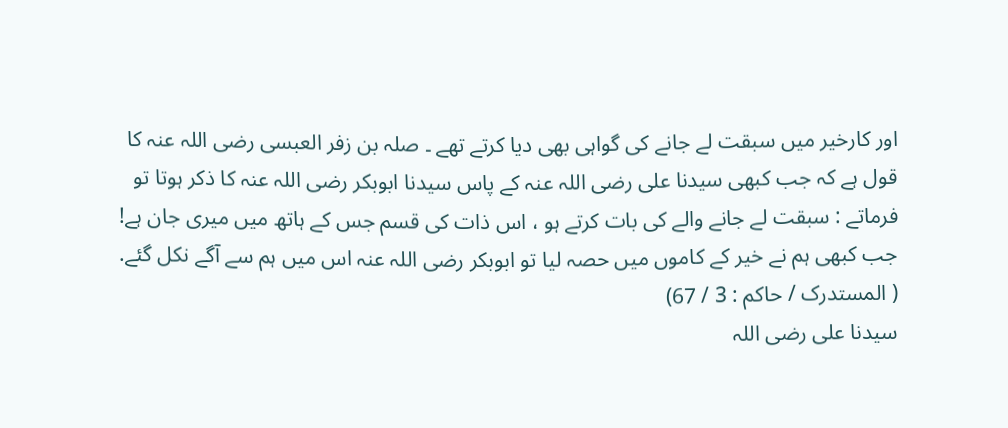اور کارخیر میں سبقت لے جانے کی گواہی بھی دیا کرتے تھے ۔ صلہ بن زفر العبسی رضی اللہ عنہ کا قول ہے کہ جب کبھی سیدنا علی رضی اللہ عنہ کے پاس سیدنا ابوبکر رضی اللہ عنہ کا ذکر ہوتا تو فرماتے : سبقت لے جانے والے کی بات کرتے ہو ، اس ذات کی قسم جس کے ہاتھ میں میری جان ہے! جب کبھی ہم نے خیر کے کاموں میں حصہ لیا تو ابوبکر رضی اللہ عنہ اس میں ہم سے آگے نکل گئے.  ( المستدرک / حاکم : 3 / 67)
سیدنا علی رضی اللہ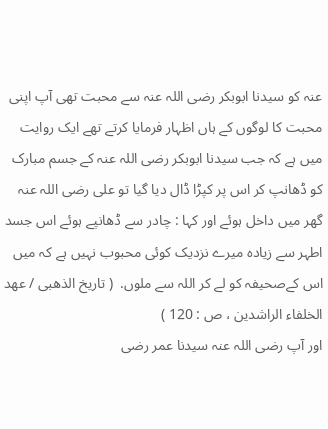عنہ کو سیدنا ابوبکر رضی اللہ عنہ سے محبت تھی آپ اپنی محبت کا لوگوں کے ہاں اظہار فرمایا کرتے تھے ایک روایت میں ہے کہ جب سیدنا ابوبکر رضی اللہ عنہ کے جسم مبارک کو ڈھانپ کر اس پر کپڑا ڈال دیا گیا تو علی رضی اللہ عنہ گھر میں داخل ہوئے اور کہا : چادر سے ڈھانپے ہوئے اس جسد اطہر سے زیادہ میرے نزدیک کوئی محبوب نہیں ہے کہ میں اس کےصحیفہ کو لے کر اللہ سے ملوں.  ( تاریخ الذھبی / عھد الخلفاء الراشدین ، ص : 120 )
اور آپ رضی اللہ عنہ سیدنا عمر رضی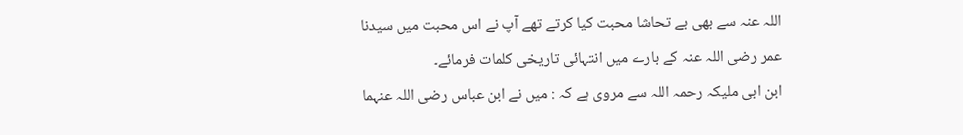اللہ عنہ سے بھی بے تحاشا محبت کیا کرتے تھے آپ نے اس محبت میں سیدنا عمر رضی اللہ عنہ کے بارے میں انتہائی تاریخی کلمات فرمائے۔
ابن ابی ملیکہ رحمہ اللہ سے مروی ہے کہ : میں نے ابن عباس رضی اللہ عنہما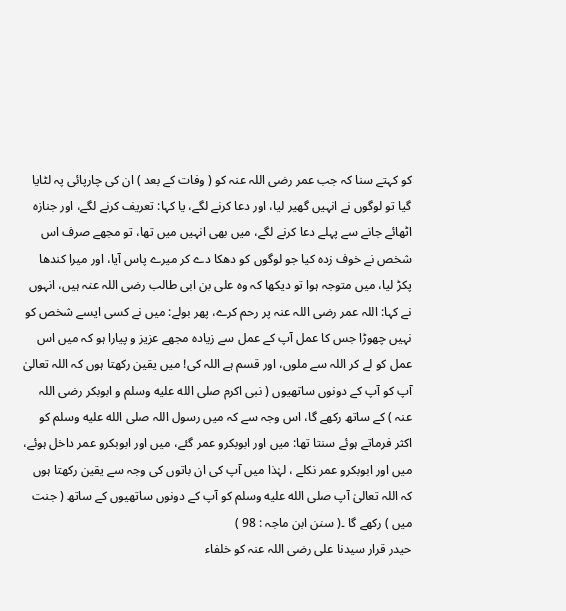کو کہتے سنا کہ جب عمر رضی اللہ عنہ کو ( وفات کے بعد ) ان کی چارپائی پہ لٹایا گیا تو لوگوں نے انہیں گھیر لیا، اور دعا کرنے لگے، یا کہا: تعریف کرنے لگے، اور جنازہ اٹھائے جانے سے پہلے دعا کرنے لگے، میں بھی انہیں میں تھا، تو مجھے صرف اس شخص نے خوف زدہ کیا جو لوگوں کو دھکا دے کر میرے پاس آیا، اور میرا کندھا پکڑ لیا، میں متوجہ ہوا تو دیکھا کہ وہ علی بن ابی طالب رضی اللہ عنہ ہیں، انہوں نے کہا: اللہ عمر رضی اللہ عنہ پر رحم کرے، پھر بولے: میں نے کسی ایسے شخص کو نہیں چھوڑا جس کا عمل آپ کے عمل سے زیادہ مجھے عزیز و پیارا ہو کہ میں اس عمل کو لے کر اللہ سے ملوں، اور قسم ہے اللہ کی! میں یقین رکھتا ہوں کہ اللہ تعالیٰ آپ کو آپ کے دونوں ساتھیوں ( نبی اکرم صلى الله عليه وسلم و ابوبکر رضی اللہ عنہ ) کے ساتھ رکھے گا، اس وجہ سے کہ میں رسول اللہ صلى الله عليه وسلم کو اکثر فرماتے ہوئے سنتا تھا: میں اور ابوبکرو عمر گئے، میں اور ابوبکرو عمر داخل ہوئے، میں اور ابوبکرو عمر نکلے ، لہٰذا میں آپ کی ان باتوں کی وجہ سے یقین رکھتا ہوں کہ اللہ تعالیٰ آپ صلى الله عليه وسلم کو آپ کے دونوں ساتھیوں کے ساتھ ( جنت میں ) رکھے گا ۔( سنن ابن ماجہ : 98 )
حیدر قرار سیدنا علی رضی اللہ عنہ کو خلفاء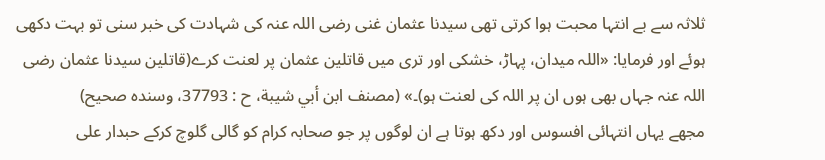ثلاثہ سے بے انتہا محبت ہوا کرتی تھی سیدنا عثمان غنی رضی اللہ عنہ کی شہادت کی خبر سنی تو بہت دکھی ہوئے اور فرمایا: «اللہ میدان، پہاڑ، خشکی اور تری میں قاتلین عثمان پر لعنت کرے(قاتلین سیدنا عثمان رضی اللہ عنہ جہاں بھی ہوں ان پر اللہ کی لعنت ہو)۔» (مصنف ابن أبي شيبة، ح : 37793، وسندہ صحیح)
مجھے یہاں انتہائی افسوس اور دکھ ہوتا ہے ان لوگوں پر جو صحابہ کرام کو گالی گلوچ کرکے حبدار علی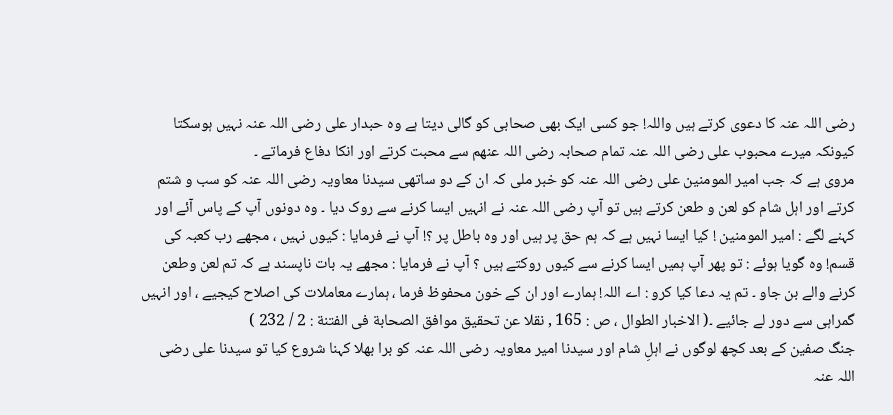رضی اللہ عنہ کا دعوی کرتے ہیں واللہ! جو کسی ایک بھی صحابی کو گالی دیتا ہے وہ حبدار علی رضی اللہ عنہ نہیں ہوسکتا کیونکہ میرے محبوب علی رضی اللہ عنہ تمام صحابہ رضی اللہ عنھم سے محبت کرتے اور انکا دفاع فرماتے ۔
مروی ہے کہ جب امیر المومنین علی رضی اللہ عنہ کو خبر ملی کہ ان کے دو ساتھی سیدنا معاویہ رضی اللہ عنہ کو سب و شتم کرتے اور اہل شام کو لعن و طعن کرتے ہیں تو آپ رضی اللہ عنہ نے انہیں ایسا کرنے سے روک دیا ۔ وہ دونوں آپ کے پاس آئے اور کہنے لگے : امیر المومنین ! کیا ایسا نہیں ہے کہ ہم حق پر ہیں اور وہ باطل پر ؟! آپ نے فرمایا : کیوں نہیں ، مجھے رب کعبہ کی قسم! وہ گویا ہوئے : تو پھر آپ ہمیں ایسا کرنے سے کیوں روکتے ہیں ؟ آپ نے فرمایا : مجھے یہ بات ناپسند ہے کہ تم لعن وطعن کرنے والے بن جاو ۔ تم یہ دعا کیا کرو : اے اللہ! ہمارے اور ان کے خون محفوظ فرما ، ہمارے معاملات کی اصلاح کیجیے ، اور انہیں گمراہی سے دور لے جائیے ۔( الاخبار الطوال ، ص : 165 , نقلا عن تحقیق موافق الصحابة فی الفتنة : 2 / 232 )
جنگ صفین کے بعد کچھ لوگوں نے اہلِ شام اور سیدنا امیر معاویہ رضی اللہ عنہ کو برا بھلا کہنا شروع کیا تو سیدنا علی رضی اللہ عنہ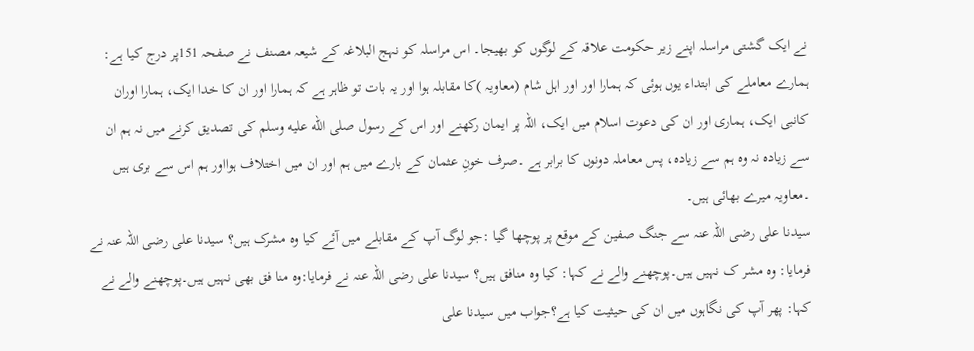نے ایک گشتی مراسلہ اپنے زیر حکومت علاقہ کے لوگوں کو بھیجا۔ اس مراسلہ کو نہج البلاغہ کے شیعہ مصنف نے صفحہ 151پر درج کیا ہے:
ہمارے معاملے کی ابتداء یوں ہوئی کہ ہمارا اور اور اہل شام (معاویہ )کا مقابلہ ہوا اور یہ بات تو ظاہر ہے کہ ہمارا اور ان کا خدا ایک، ہمارا اوران کانبی ایک، ہماری اور ان کی دعوت اسلام میں ایک، اللہ پر ایمان رکھنے اور اس کے رسول صلى الله عليه وسلم کی تصدیق کرنے میں نہ ہم ان سے زیادہ نہ وہ ہم سے زیادہ، پس معاملہ دونوں کا برابر ہے ۔صرف خونِ عثمان کے بارے میں ہم اور ان میں اختلاف ہوااور ہم اس سے بری ہیں ۔معاویہ میرے بھائی ہیں۔
سیدنا علی رضی اللہ عنہ سے جنگ صفین کے موقع پر پوچھا گیا :جو لوگ آپ کے مقابلے میں آئے کیا وہ مشرک ہیں؟ سیدنا علی رضی اللہ عنہ نے فرمایا: وہ مشر ک نہیں ہیں۔پوچھنے والے نے کہا: کیا وہ منافق ہیں؟ سیدنا علی رضی اللہ عنہ نے فرمایا:وہ منا فق بھی نہیں ہیں۔پوچھنے والے نے کہا: پھر آپ کی نگاہوں میں ان کی حیثیت کیا ہے؟جواب میں سیدنا علی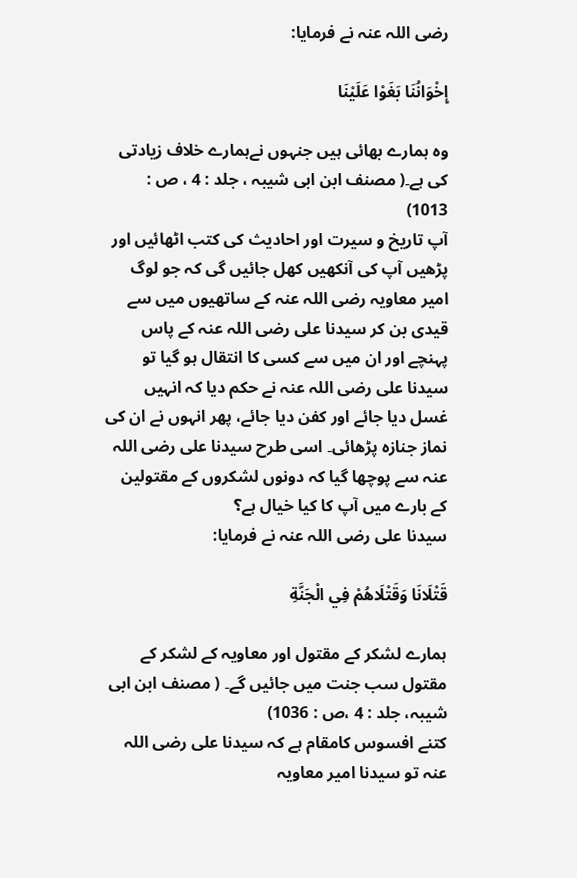رضی اللہ عنہ نے فرمایا:

إِخْوَانُنَا بَغَوْا عَلَيْنَا

وہ ہمارے بھائی ہیں جنہوں نےہمارے خلاف زیادتی کی ہے۔( مصنف ابن ابی شیبہ ، جلد : 4 ، ص : 1013)
آپ تاریخ و سیرت اور احادیث کی کتب اٹھائیں اور پڑھیں آپ کی آنکھیں کھل جائیں گی کہ جو لوگ امیر معاویہ رضی اللہ عنہ کے ساتھیوں میں سے قیدی بن کر سیدنا علی رضی اللہ عنہ کے پاس پہنچے اور ان میں سے کسی کا انتقال ہو گیا تو سیدنا علی رضی اللہ عنہ نے حکم دیا کہ انہیں غسل دیا جائے اور کفن دیا جائے، پھر انہوں نے ان کی نماز جنازہ پڑھائی۔ اسی طرح سیدنا علی رضی اللہ عنہ سے پوچھا گیا کہ دونوں لشکروں کے مقتولین کے بارے میں آپ کا کیا خیال ہے؟
سیدنا علی رضی اللہ عنہ نے فرمایا:

قَتْلَانَا وَقَتْلَاهُمْ فِي الْجَنَّةِ

ہمارے لشکر کے مقتول اور معاویہ کے لشکر کے مقتول سب جنت میں جائیں گے۔ ( مصنف ابن ابی شیبہ، جلد : 4 ،ص : 1036)
کتنے افسوس کامقام ہے کہ سیدنا علی رضی اللہ عنہ تو سیدنا امیر معاویہ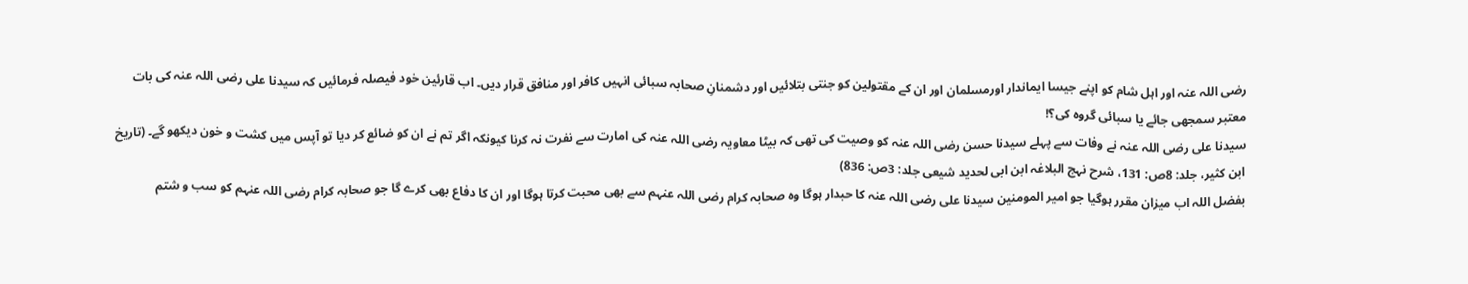رضی اللہ عنہ اور اہل شام کو اپنے جیسا ایماندار اورمسلمان اور ان کے مقتولین کو جنتی بتلائیں اور دشمنانِ صحابہ سبائی انہیں کافر اور منافق قرار دیں۔ اب قارئین خود فیصلہ فرمائیں کہ سیدنا علی رضی اللہ عنہ کی بات معتبر سمجھی جائے یا سبائی گروہ کی؟!
سیدنا علی رضی اللہ عنہ نے وفات سے پہلے سیدنا حسن رضی اللہ عنہ کو وصیت کی تھی کہ بیٹا معاویہ رضی اللہ عنہ کی امارت سے نفرت نہ کرنا کیونکہ اگر تم نے ان کو ضائع کر دیا تو آپس میں کشت و خون دیکھو گے۔ (تاریخ ابن کثیر، جلد: 8ص: 131، شرح نہج البلاغہ ابن ابی لحدید شیعی جلد: 3ص: 836)
بفضل اللہ اب میزان مقرر ہوگیا جو امیر المومنین سیدنا علی رضی اللہ عنہ کا حبدار ہوگا وہ صحابہ کرام رضی اللہ عنہم سے بھی محبت کرتا ہوگا اور ان کا دفاع بھی کرے گا جو صحابہ کرام رضی اللہ عنہم کو سب و شتم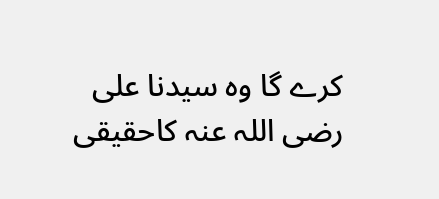کرے گا وہ سیدنا علی رضی اللہ عنہ کاحقیقی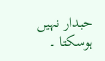حبدار نہیں ہوسکتا ۔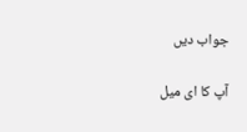جواب دیں

آپ کا ای میل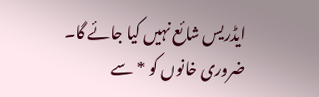ایڈریس شائع نہیں کیا جائے گا۔ ضروری خانوں کو * سے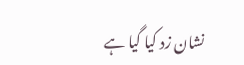نشان زد کیا گیا ہے